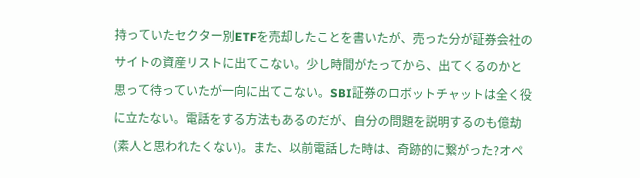持っていたセクター別ETFを売却したことを書いたが、売った分が証券会社のサイトの資産リストに出てこない。少し時間がたってから、出てくるのかと思って待っていたが一向に出てこない。SBI証券のロボットチャットは全く役に立たない。電話をする方法もあるのだが、自分の問題を説明するのも億劫(素人と思われたくない)。また、以前電話した時は、奇跡的に繋がった?オペ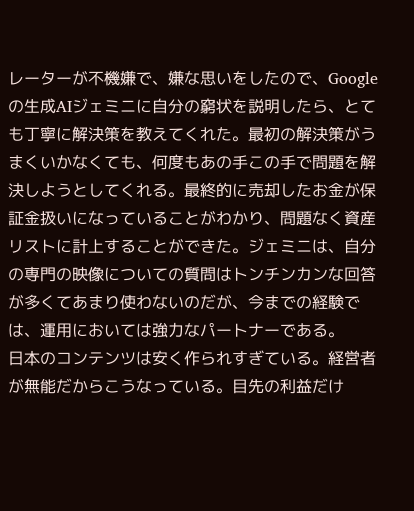レーターが不機嫌で、嫌な思いをしたので、Googleの生成AIジェミニに自分の窮状を説明したら、とても丁寧に解決策を教えてくれた。最初の解決策がうまくいかなくても、何度もあの手この手で問題を解決しようとしてくれる。最終的に売却したお金が保証金扱いになっていることがわかり、問題なく資産リストに計上することができた。ジェミニは、自分の専門の映像についての質問はトンチンカンな回答が多くてあまり使わないのだが、今までの経験では、運用においては強力なパートナーである。
日本のコンテンツは安く作られすぎている。経営者が無能だからこうなっている。目先の利益だけ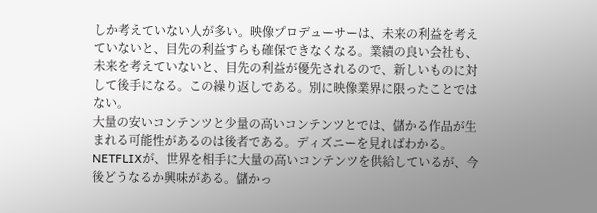しか考えていない人が多い。映像プロデューサーは、未来の利益を考えていないと、目先の利益すらも確保できなくなる。業績の良い会社も、未来を考えていないと、目先の利益が優先されるので、新しいものに対して後手になる。この繰り返しである。別に映像業界に限ったことではない。
大量の安いコンテンツと少量の高いコンテンツとでは、儲かる作品が生まれる可能性があるのは後者である。ディズニーを見ればわかる。NETFLIXが、世界を相手に大量の高いコンテンツを供給しているが、今後どうなるか興味がある。儲かっ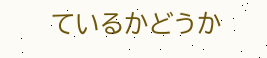ているかどうか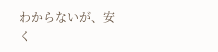わからないが、安く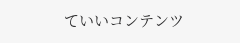ていいコンテンツ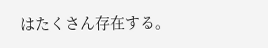はたくさん存在する。